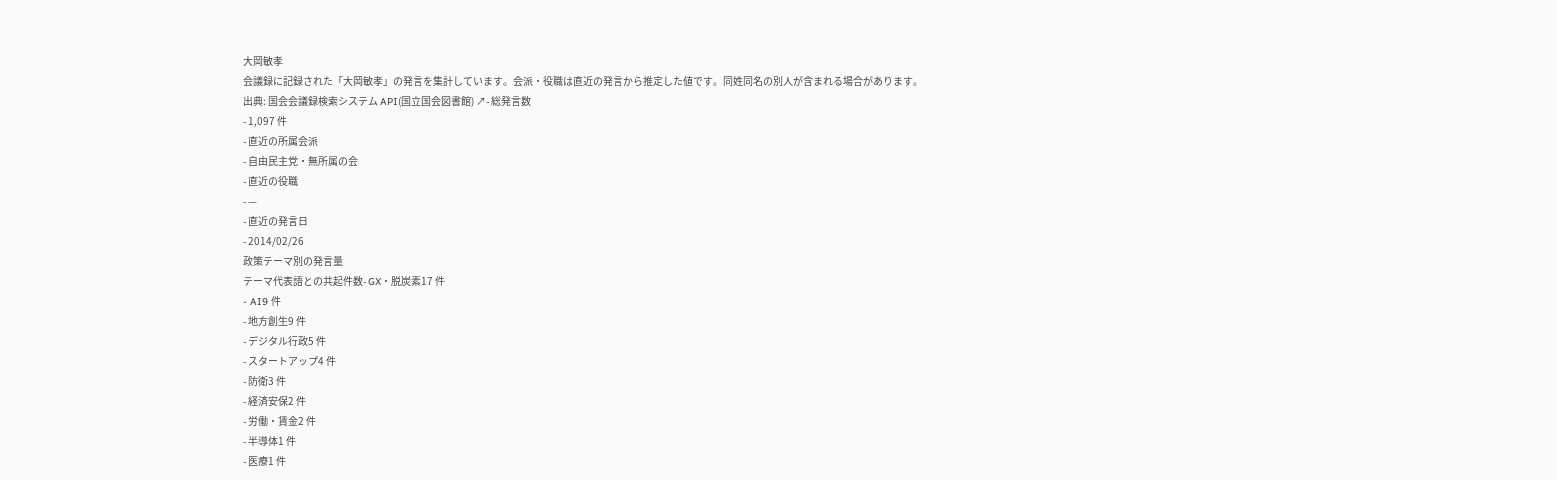大岡敏孝
会議録に記録された「大岡敏孝」の発言を集計しています。会派・役職は直近の発言から推定した値です。同姓同名の別人が含まれる場合があります。
出典: 国会会議録検索システム API(国立国会図書館) ↗- 総発言数
- 1,097 件
- 直近の所属会派
- 自由民主党・無所属の会
- 直近の役職
- —
- 直近の発言日
- 2014/02/26
政策テーマ別の発言量
テーマ代表語との共起件数- GX・脱炭素17 件
- AI9 件
- 地方創生9 件
- デジタル行政5 件
- スタートアップ4 件
- 防衛3 件
- 経済安保2 件
- 労働・賃金2 件
- 半導体1 件
- 医療1 件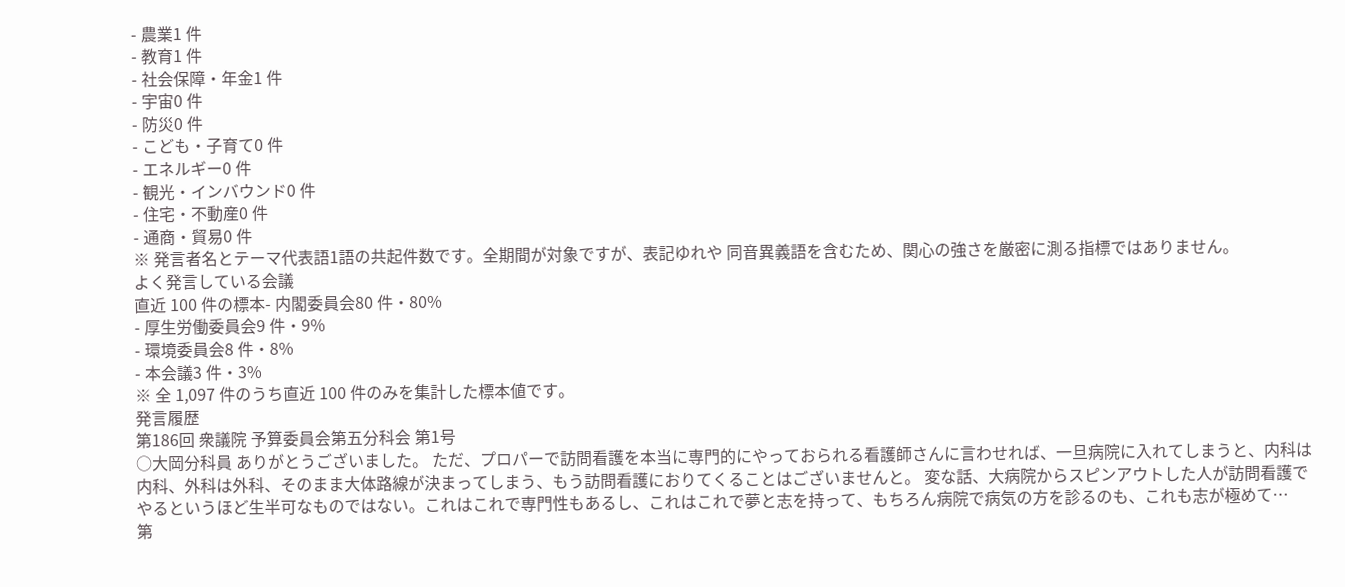- 農業1 件
- 教育1 件
- 社会保障・年金1 件
- 宇宙0 件
- 防災0 件
- こども・子育て0 件
- エネルギー0 件
- 観光・インバウンド0 件
- 住宅・不動産0 件
- 通商・貿易0 件
※ 発言者名とテーマ代表語1語の共起件数です。全期間が対象ですが、表記ゆれや 同音異義語を含むため、関心の強さを厳密に測る指標ではありません。
よく発言している会議
直近 100 件の標本- 内閣委員会80 件・80%
- 厚生労働委員会9 件・9%
- 環境委員会8 件・8%
- 本会議3 件・3%
※ 全 1,097 件のうち直近 100 件のみを集計した標本値です。
発言履歴
第186回 衆議院 予算委員会第五分科会 第1号
○大岡分科員 ありがとうございました。 ただ、プロパーで訪問看護を本当に専門的にやっておられる看護師さんに言わせれば、一旦病院に入れてしまうと、内科は内科、外科は外科、そのまま大体路線が決まってしまう、もう訪問看護におりてくることはございませんと。 変な話、大病院からスピンアウトした人が訪問看護でやるというほど生半可なものではない。これはこれで専門性もあるし、これはこれで夢と志を持って、もちろん病院で病気の方を診るのも、これも志が極めて…
第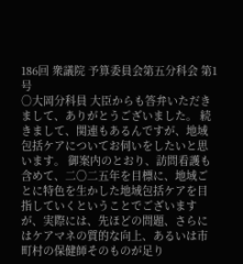186回 衆議院 予算委員会第五分科会 第1号
○大岡分科員 大臣からも答弁いただきまして、ありがとうございました。 続きまして、関連もあるんですが、地域包括ケアについてお伺いをしたいと思います。 御案内のとおり、訪問看護も含めて、二〇二五年を目標に、地域ごとに特色を生かした地域包括ケアを目指していくということでございますが、実際には、先ほどの問題、さらにはケアマネの質的な向上、あるいは市町村の保健師そのものが足り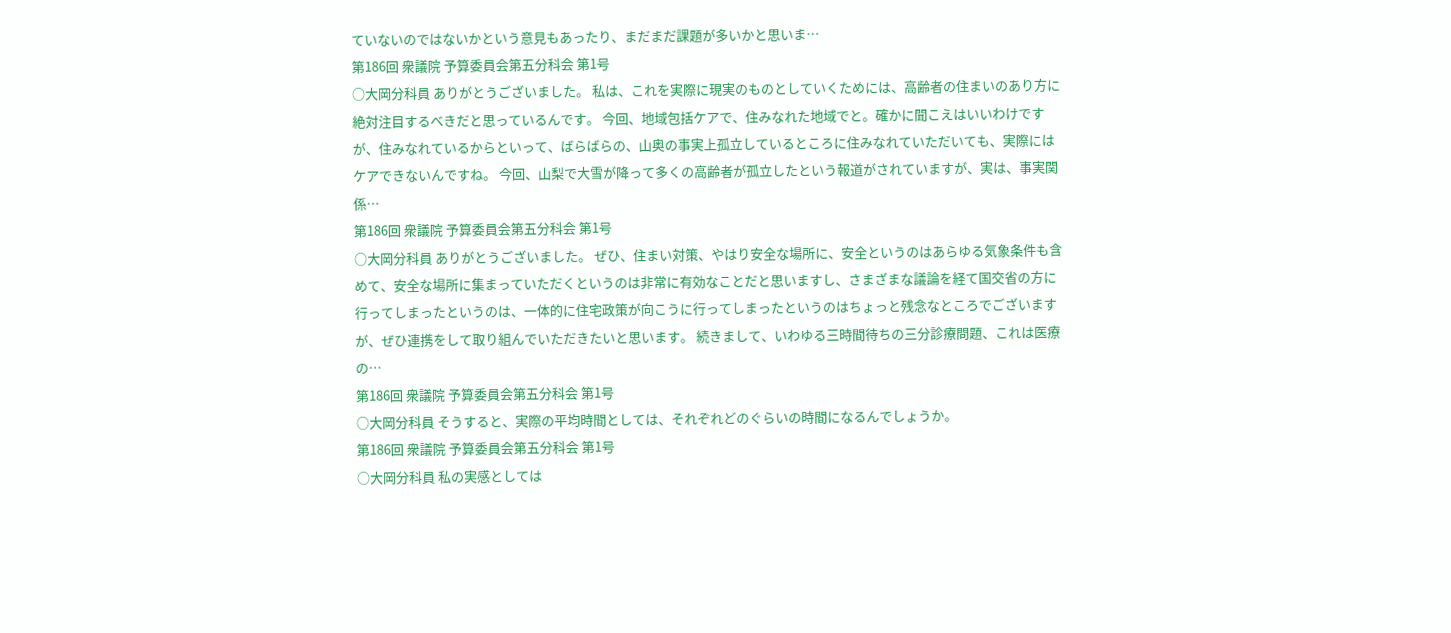ていないのではないかという意見もあったり、まだまだ課題が多いかと思いま…
第186回 衆議院 予算委員会第五分科会 第1号
○大岡分科員 ありがとうございました。 私は、これを実際に現実のものとしていくためには、高齢者の住まいのあり方に絶対注目するべきだと思っているんです。 今回、地域包括ケアで、住みなれた地域でと。確かに聞こえはいいわけですが、住みなれているからといって、ばらばらの、山奥の事実上孤立しているところに住みなれていただいても、実際にはケアできないんですね。 今回、山梨で大雪が降って多くの高齢者が孤立したという報道がされていますが、実は、事実関係…
第186回 衆議院 予算委員会第五分科会 第1号
○大岡分科員 ありがとうございました。 ぜひ、住まい対策、やはり安全な場所に、安全というのはあらゆる気象条件も含めて、安全な場所に集まっていただくというのは非常に有効なことだと思いますし、さまざまな議論を経て国交省の方に行ってしまったというのは、一体的に住宅政策が向こうに行ってしまったというのはちょっと残念なところでございますが、ぜひ連携をして取り組んでいただきたいと思います。 続きまして、いわゆる三時間待ちの三分診療問題、これは医療の…
第186回 衆議院 予算委員会第五分科会 第1号
○大岡分科員 そうすると、実際の平均時間としては、それぞれどのぐらいの時間になるんでしょうか。
第186回 衆議院 予算委員会第五分科会 第1号
○大岡分科員 私の実感としては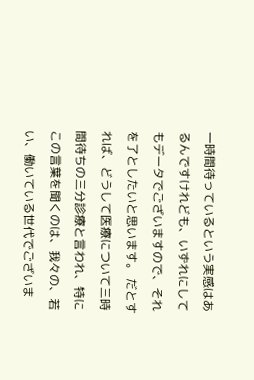一時間待っているという実感はあるんですけれども、いずれにしてもデータでございますので、それを了としたいと思います。 だとすれば、どうして医療について三時間待ちの三分診療と言われ、特にこの言葉を聞くのは、我々の、若い、働いている世代でございま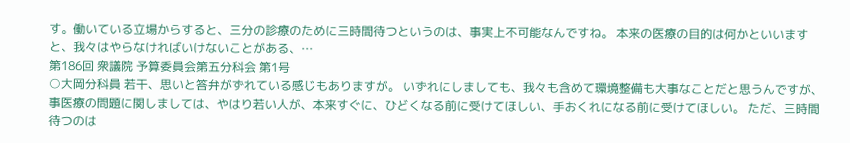す。働いている立場からすると、三分の診療のために三時間待つというのは、事実上不可能なんですね。 本来の医療の目的は何かといいますと、我々はやらなければいけないことがある、…
第186回 衆議院 予算委員会第五分科会 第1号
○大岡分科員 若干、思いと答弁がずれている感じもありますが。 いずれにしましても、我々も含めて環境整備も大事なことだと思うんですが、事医療の問題に関しましては、やはり若い人が、本来すぐに、ひどくなる前に受けてほしい、手おくれになる前に受けてほしい。 ただ、三時間待つのは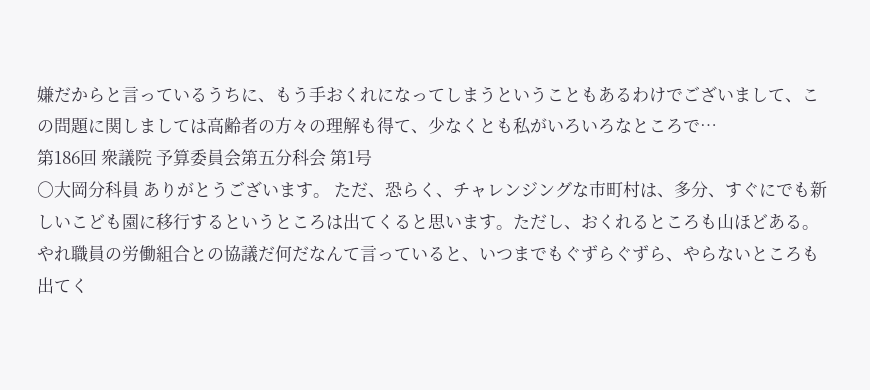嫌だからと言っているうちに、もう手おくれになってしまうということもあるわけでございまして、この問題に関しましては高齢者の方々の理解も得て、少なくとも私がいろいろなところで…
第186回 衆議院 予算委員会第五分科会 第1号
○大岡分科員 ありがとうございます。 ただ、恐らく、チャレンジングな市町村は、多分、すぐにでも新しいこども園に移行するというところは出てくると思います。ただし、おくれるところも山ほどある。やれ職員の労働組合との協議だ何だなんて言っていると、いつまでもぐずらぐずら、やらないところも出てく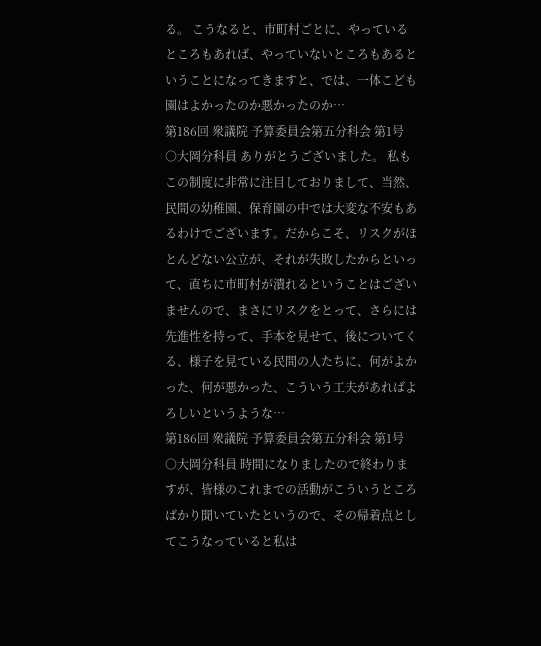る。 こうなると、市町村ごとに、やっているところもあれば、やっていないところもあるということになってきますと、では、一体こども園はよかったのか悪かったのか…
第186回 衆議院 予算委員会第五分科会 第1号
○大岡分科員 ありがとうございました。 私もこの制度に非常に注目しておりまして、当然、民間の幼稚園、保育園の中では大変な不安もあるわけでございます。だからこそ、リスクがほとんどない公立が、それが失敗したからといって、直ちに市町村が潰れるということはございませんので、まさにリスクをとって、さらには先進性を持って、手本を見せて、後についてくる、様子を見ている民間の人たちに、何がよかった、何が悪かった、こういう工夫があればよろしいというような…
第186回 衆議院 予算委員会第五分科会 第1号
○大岡分科員 時間になりましたので終わりますが、皆様のこれまでの活動がこういうところばかり聞いていたというので、その帰着点としてこうなっていると私は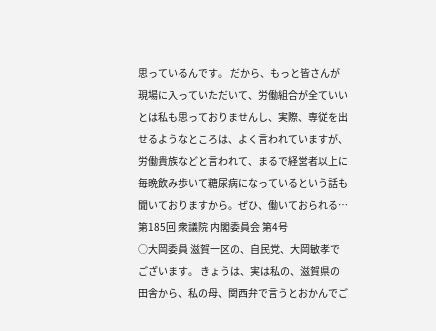思っているんです。 だから、もっと皆さんが現場に入っていただいて、労働組合が全ていいとは私も思っておりませんし、実際、専従を出せるようなところは、よく言われていますが、労働貴族などと言われて、まるで経営者以上に毎晩飲み歩いて糖尿病になっているという話も聞いておりますから。ぜひ、働いておられる…
第185回 衆議院 内閣委員会 第4号
○大岡委員 滋賀一区の、自民党、大岡敏孝でございます。 きょうは、実は私の、滋賀県の田舎から、私の母、関西弁で言うとおかんでご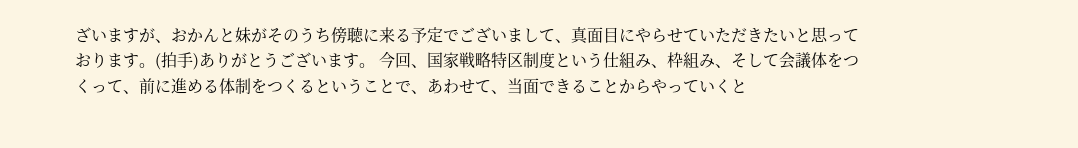ざいますが、おかんと妹がそのうち傍聴に来る予定でございまして、真面目にやらせていただきたいと思っております。(拍手)ありがとうございます。 今回、国家戦略特区制度という仕組み、枠組み、そして会議体をつくって、前に進める体制をつくるということで、あわせて、当面できることからやっていくと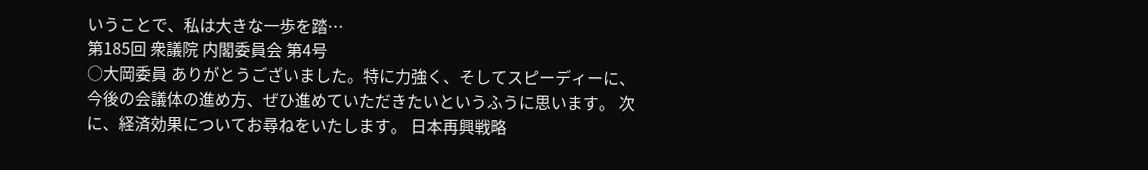いうことで、私は大きな一歩を踏…
第185回 衆議院 内閣委員会 第4号
○大岡委員 ありがとうございました。特に力強く、そしてスピーディーに、今後の会議体の進め方、ぜひ進めていただきたいというふうに思います。 次に、経済効果についてお尋ねをいたします。 日本再興戦略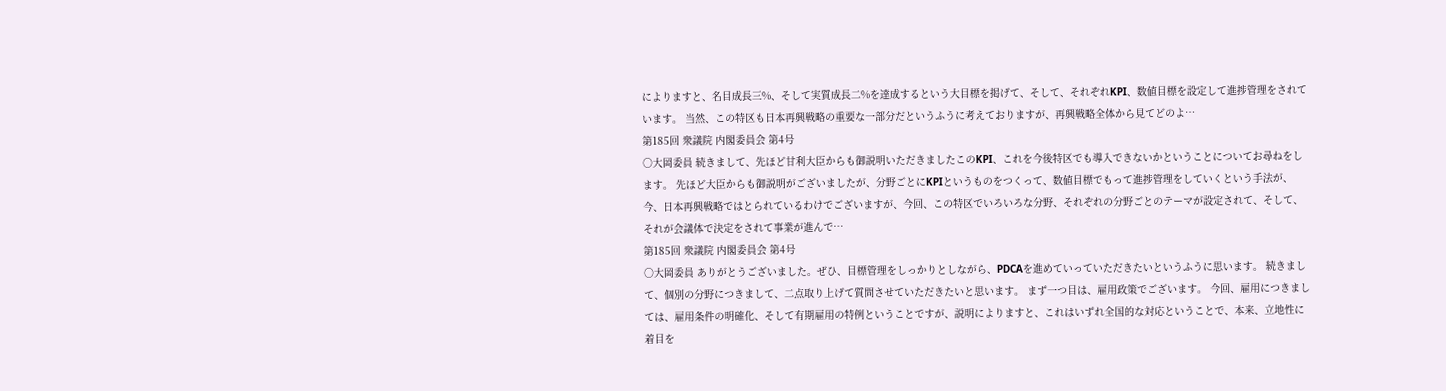によりますと、名目成長三%、そして実質成長二%を達成するという大目標を掲げて、そして、それぞれKPI、数値目標を設定して進捗管理をされています。 当然、この特区も日本再興戦略の重要な一部分だというふうに考えておりますが、再興戦略全体から見てどのよ…
第185回 衆議院 内閣委員会 第4号
○大岡委員 続きまして、先ほど甘利大臣からも御説明いただきましたこのKPI、これを今後特区でも導入できないかということについてお尋ねをします。 先ほど大臣からも御説明がございましたが、分野ごとにKPIというものをつくって、数値目標でもって進捗管理をしていくという手法が、今、日本再興戦略ではとられているわけでございますが、今回、この特区でいろいろな分野、それぞれの分野ごとのテーマが設定されて、そして、それが会議体で決定をされて事業が進んで…
第185回 衆議院 内閣委員会 第4号
○大岡委員 ありがとうございました。ぜひ、目標管理をしっかりとしながら、PDCAを進めていっていただきたいというふうに思います。 続きまして、個別の分野につきまして、二点取り上げて質問させていただきたいと思います。 まず一つ目は、雇用政策でございます。 今回、雇用につきましては、雇用条件の明確化、そして有期雇用の特例ということですが、説明によりますと、これはいずれ全国的な対応ということで、本来、立地性に着目を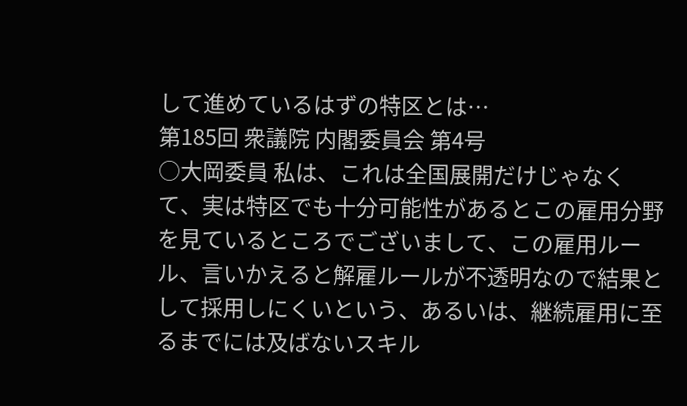して進めているはずの特区とは…
第185回 衆議院 内閣委員会 第4号
○大岡委員 私は、これは全国展開だけじゃなくて、実は特区でも十分可能性があるとこの雇用分野を見ているところでございまして、この雇用ルール、言いかえると解雇ルールが不透明なので結果として採用しにくいという、あるいは、継続雇用に至るまでには及ばないスキル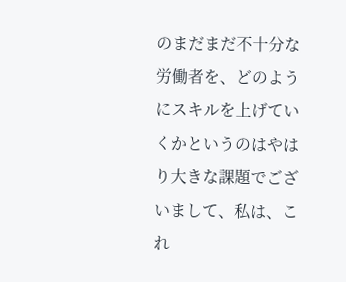のまだまだ不十分な労働者を、どのようにスキルを上げていくかというのはやはり大きな課題でございまして、私は、これ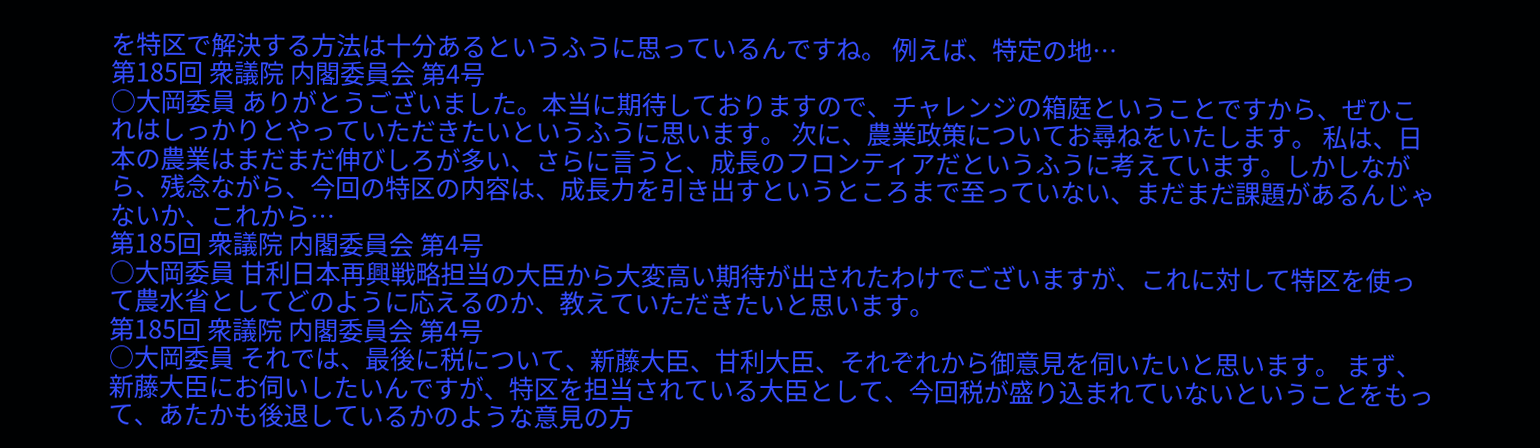を特区で解決する方法は十分あるというふうに思っているんですね。 例えば、特定の地…
第185回 衆議院 内閣委員会 第4号
○大岡委員 ありがとうございました。本当に期待しておりますので、チャレンジの箱庭ということですから、ぜひこれはしっかりとやっていただきたいというふうに思います。 次に、農業政策についてお尋ねをいたします。 私は、日本の農業はまだまだ伸びしろが多い、さらに言うと、成長のフロンティアだというふうに考えています。しかしながら、残念ながら、今回の特区の内容は、成長力を引き出すというところまで至っていない、まだまだ課題があるんじゃないか、これから…
第185回 衆議院 内閣委員会 第4号
○大岡委員 甘利日本再興戦略担当の大臣から大変高い期待が出されたわけでございますが、これに対して特区を使って農水省としてどのように応えるのか、教えていただきたいと思います。
第185回 衆議院 内閣委員会 第4号
○大岡委員 それでは、最後に税について、新藤大臣、甘利大臣、それぞれから御意見を伺いたいと思います。 まず、新藤大臣にお伺いしたいんですが、特区を担当されている大臣として、今回税が盛り込まれていないということをもって、あたかも後退しているかのような意見の方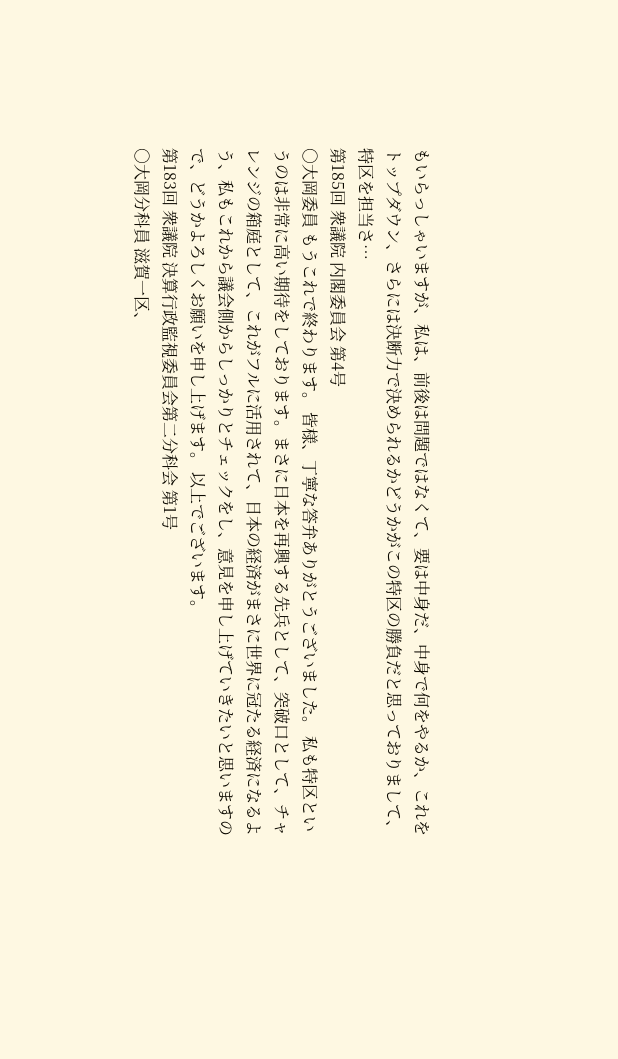もいらっしゃいますが、私は、前後は問題ではなくて、要は中身だ、中身で何をやるか、これをトップダウン、さらには決断力で決められるかどうかがこの特区の勝負だと思っておりまして、特区を担当さ…
第185回 衆議院 内閣委員会 第4号
○大岡委員 もうこれで終わります。 皆様、丁寧な答弁ありがとうございました。 私も特区というのは非常に高い期待をしております。まさに日本を再興する先兵として、突破口として、チャレンジの箱庭として、これがフルに活用されて、日本の経済がまさに世界に冠たる経済になるよう、私もこれから議会側からしっかりとチェックをし、意見を申し上げていきたいと思いますので、どうかよろしくお願いを申し上げます。 以上でございます。
第183回 衆議院 決算行政監視委員会第二分科会 第1号
○大岡分科員 滋賀一区、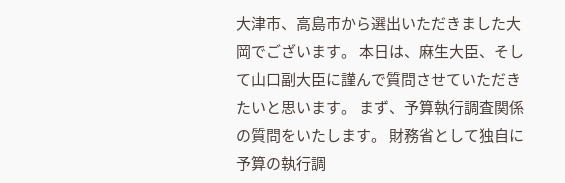大津市、高島市から選出いただきました大岡でございます。 本日は、麻生大臣、そして山口副大臣に謹んで質問させていただきたいと思います。 まず、予算執行調査関係の質問をいたします。 財務省として独自に予算の執行調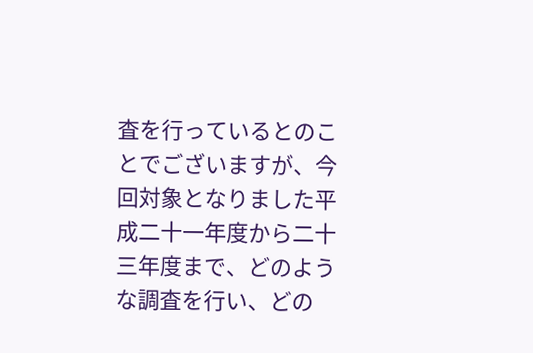査を行っているとのことでございますが、今回対象となりました平成二十一年度から二十三年度まで、どのような調査を行い、どの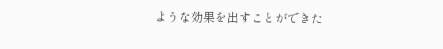ような効果を出すことができた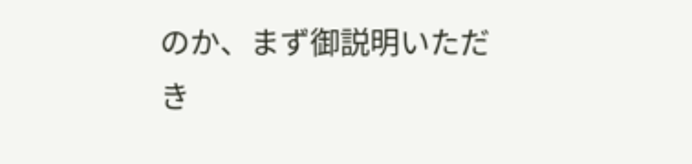のか、まず御説明いただき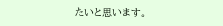たいと思います。